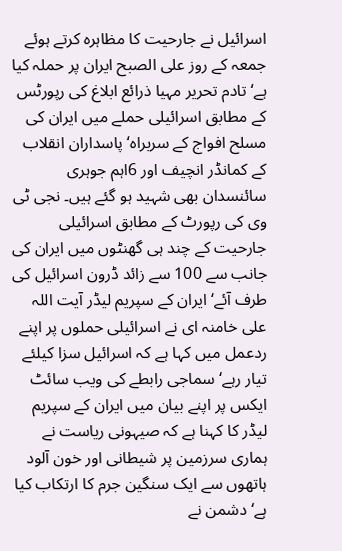اسرائیل نے جارحیت کا مظاہرہ کرتے ہوئے جمعہ کے روز علی الصبح ایران پر حملہ کیا ہے‘ تادم تحریر مہیا ذرائع ابلاغ کی رپورٹس کے مطابق اسرائیلی حملے میں ایران کی مسلح افواج کے سربراہ‘ پاسداران انقلاب کے کمانڈر انچیف اور 6اہم جوہری سائنسدان بھی شہید ہو گئے ہیں۔ نجی ٹی وی کی رپورٹ کے مطابق اسرائیلی جارحیت کے چند ہی گھنٹوں میں ایران کی جانب سے 100 سے زائد ڈرون اسرائیل کی طرف آئے‘ ایران کے سپریم لیڈر آیت اللہ علی خامنہ ای نے اسرائیلی حملوں پر اپنے ردعمل میں کہا ہے کہ اسرائیل سزا کیلئے تیار رہے‘ سماجی رابطے کی ویب سائٹ ایکس پر اپنے بیان میں ایران کے سپریم لیڈر کا کہنا ہے کہ صیہونی ریاست نے ہماری سرزمین پر شیطانی اور خون آلود ہاتھوں سے ایک سنگین جرم کا ارتکاب کیا ہے‘ دشمن نے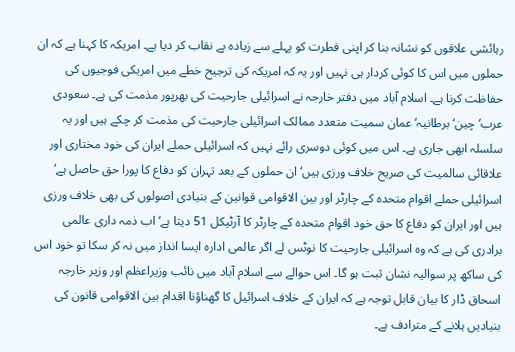رہائشی علاقوں کو نشانہ بنا کر اپنی فطرت کو پہلے سے زیادہ بے نقاب کر دیا ہے۔ امریکہ کا کہنا ہے کہ ان حملوں میں اس کا کوئی کردار ہی نہیں اور یہ کہ امریکہ کی ترجیح خطے میں امریکی فوجیوں کی حفاظت کرنا ہے۔ اسلام آباد میں دفتر خارجہ نے اسرائیلی جارحیت کی بھرپور مذمت کی ہے۔ سعودی عرب‘چین‘ برطانیہ‘ عمان سمیت متعدد ممالک اسرائیلی جارحیت کی مذمت کر چکے ہیں اور یہ سلسلہ ابھی جاری ہے۔ اس میں کوئی دوسری رائے نہیں کہ اسرائیلی حملے ایران کی خود مختاری اور علاقائی سالمیت کی صریح خلاف ورزی ہیں‘ ان حملوں کے بعد تہران کو دفاع کا پورا حق حاصل ہے‘ اسرائیلی حملے اقوام متحدہ کے چارٹر اور بین الاقوامی قوانین کے بنیادی اصولوں کی بھی خلاف ورزی ہیں اور ایران کو دفاع کا حق خود اقوام متحدہ کے چارٹر کا آرٹیکل 51 دیتا ہے‘ اب ذمہ داری عالمی برادری کی ہے کہ وہ اسرائیلی جارحیت کا نوٹس لے اگر عالمی ادارہ ایسا انداز میں نہ کر سکا تو خود اس کی ساکھ پر سوالیہ نشان ثبت ہو گا۔ اس حوالے سے اسلام آباد میں نائب وزیراعظم اور وزیر خارجہ اسحاق ڈار کا بیان قابل توجہ ہے کہ ایران کے خلاف اسرائیل کا گھناؤنا اقدام بین الاقوامی قانون کی بنیادیں ہلانے کے مترادف ہے۔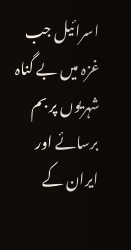اسرائیل جب غزہ میں بے گناہ شہریوں پر بم برسائے اور ایران کے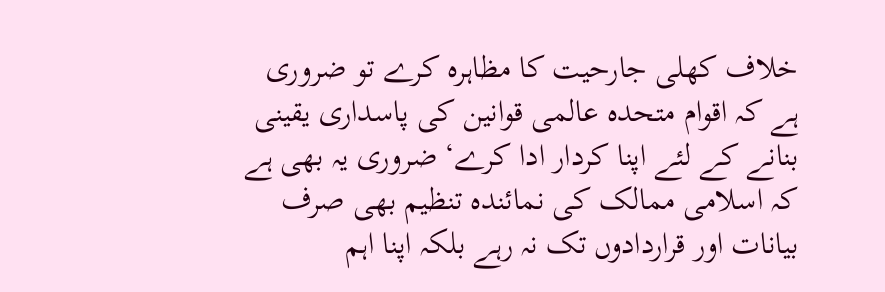خلاف کھلی جارحیت کا مظاہرہ کرے تو ضروری ہے کہ اقوام متحدہ عالمی قوانین کی پاسداری یقینی بنانے کے لئے اپنا کردار ادا کرے‘ ضروری یہ بھی ہے کہ اسلامی ممالک کی نمائندہ تنظیم بھی صرف بیانات اور قراردادوں تک نہ رہے بلکہ اپنا اہم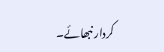کردار نبھائے۔